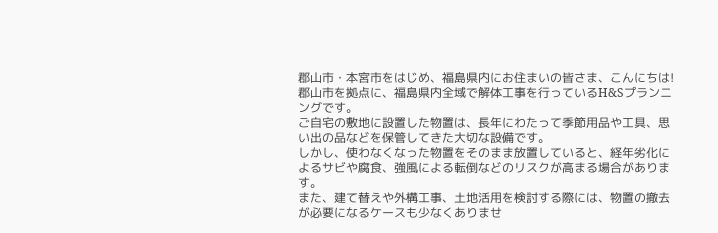郡山市・本宮市をはじめ、福島県内にお住まいの皆さま、こんにちは!
郡山市を拠点に、福島県内全域で解体工事を行っているH&Sプランニングです。
ご自宅の敷地に設置した物置は、長年にわたって季節用品や工具、思い出の品などを保管してきた大切な設備です。
しかし、使わなくなった物置をそのまま放置していると、経年劣化によるサビや腐食、強風による転倒などのリスクが高まる場合があります。
また、建て替えや外構工事、土地活用を検討する際には、物置の撤去が必要になるケースも少なくありませ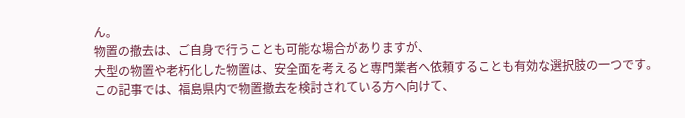ん。
物置の撤去は、ご自身で行うことも可能な場合がありますが、
大型の物置や老朽化した物置は、安全面を考えると専門業者へ依頼することも有効な選択肢の一つです。
この記事では、福島県内で物置撤去を検討されている方へ向けて、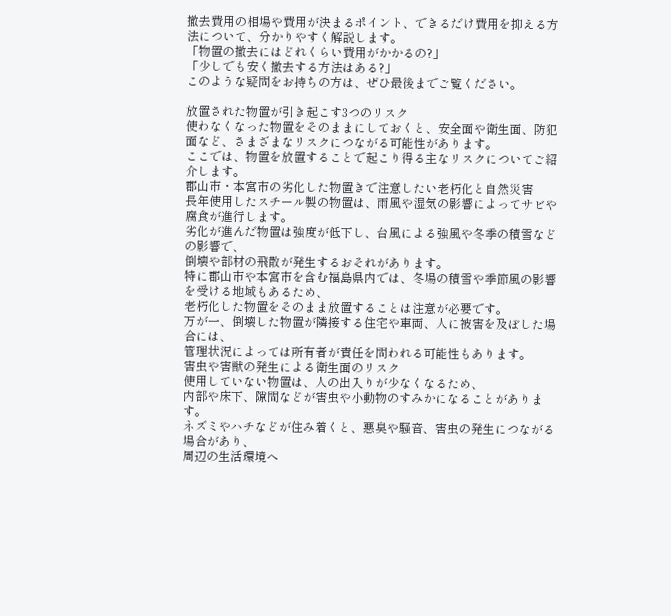撤去費用の相場や費用が決まるポイント、できるだけ費用を抑える方法について、分かりやすく解説します。
「物置の撤去にはどれくらい費用がかかるの?」
「少しでも安く撤去する方法はある?」
このような疑問をお持ちの方は、ぜひ最後までご覧ください。

放置された物置が引き起こす3つのリスク
使わなくなった物置をそのままにしておくと、安全面や衛生面、防犯面など、さまざまなリスクにつながる可能性があります。
ここでは、物置を放置することで起こり得る主なリスクについてご紹介します。
郡山市・本宮市の劣化した物置きで注意したい老朽化と自然災害
長年使用したスチール製の物置は、雨風や湿気の影響によってサビや腐食が進行します。
劣化が進んだ物置は強度が低下し、台風による強風や冬季の積雪などの影響で、
倒壊や部材の飛散が発生するおそれがあります。
特に郡山市や本宮市を含む福島県内では、冬場の積雪や季節風の影響を受ける地域もあるため、
老朽化した物置をそのまま放置することは注意が必要です。
万が一、倒壊した物置が隣接する住宅や車両、人に被害を及ぼした場合には、
管理状況によっては所有者が責任を問われる可能性もあります。
害虫や害獣の発生による衛生面のリスク
使用していない物置は、人の出入りが少なくなるため、
内部や床下、隙間などが害虫や小動物のすみかになることがあります。
ネズミやハチなどが住み着くと、悪臭や騒音、害虫の発生につながる場合があり、
周辺の生活環境へ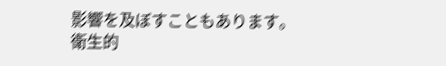影響を及ぼすこともあります。
衛生的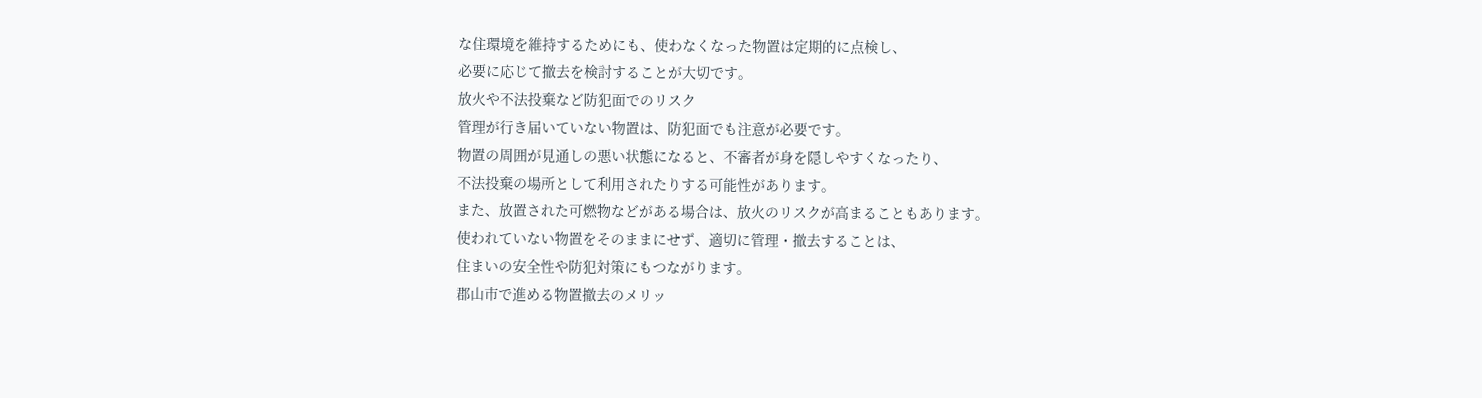な住環境を維持するためにも、使わなくなった物置は定期的に点検し、
必要に応じて撤去を検討することが大切です。
放火や不法投棄など防犯面でのリスク
管理が行き届いていない物置は、防犯面でも注意が必要です。
物置の周囲が見通しの悪い状態になると、不審者が身を隠しやすくなったり、
不法投棄の場所として利用されたりする可能性があります。
また、放置された可燃物などがある場合は、放火のリスクが高まることもあります。
使われていない物置をそのままにせず、適切に管理・撤去することは、
住まいの安全性や防犯対策にもつながります。
郡山市で進める物置撤去のメリッ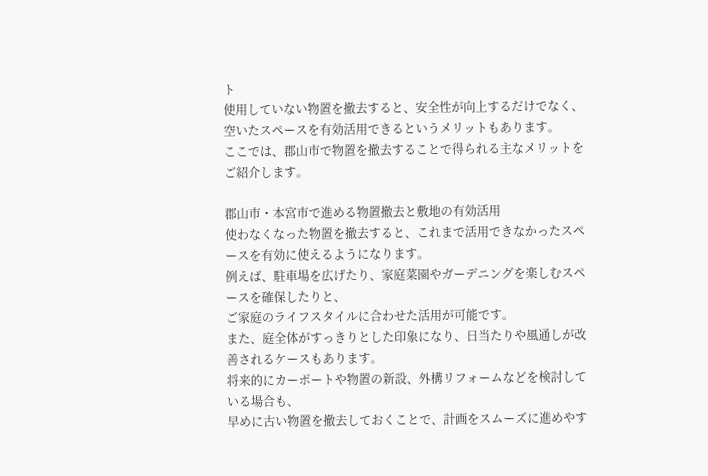ト
使用していない物置を撤去すると、安全性が向上するだけでなく、
空いたスペースを有効活用できるというメリットもあります。
ここでは、郡山市で物置を撤去することで得られる主なメリットをご紹介します。

郡山市・本宮市で進める物置撤去と敷地の有効活用
使わなくなった物置を撤去すると、これまで活用できなかったスペースを有効に使えるようになります。
例えば、駐車場を広げたり、家庭菜園やガーデニングを楽しむスペースを確保したりと、
ご家庭のライフスタイルに合わせた活用が可能です。
また、庭全体がすっきりとした印象になり、日当たりや風通しが改善されるケースもあります。
将来的にカーポートや物置の新設、外構リフォームなどを検討している場合も、
早めに古い物置を撤去しておくことで、計画をスムーズに進めやす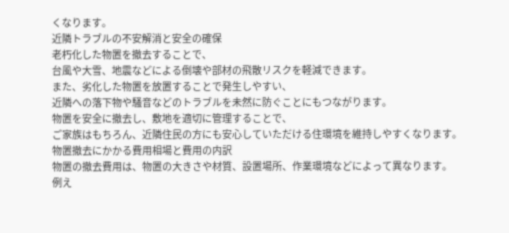くなります。
近隣トラブルの不安解消と安全の確保
老朽化した物置を撤去することで、
台風や大雪、地震などによる倒壊や部材の飛散リスクを軽減できます。
また、劣化した物置を放置することで発生しやすい、
近隣への落下物や騒音などのトラブルを未然に防ぐことにもつながります。
物置を安全に撤去し、敷地を適切に管理することで、
ご家族はもちろん、近隣住民の方にも安心していただける住環境を維持しやすくなります。
物置撤去にかかる費用相場と費用の内訳
物置の撤去費用は、物置の大きさや材質、設置場所、作業環境などによって異なります。
例え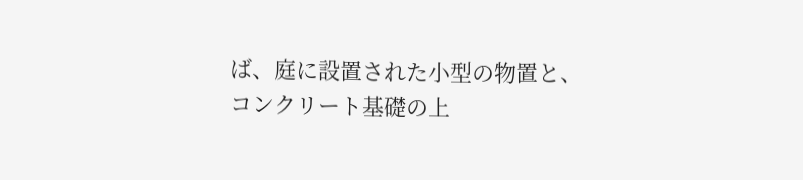ば、庭に設置された小型の物置と、コンクリート基礎の上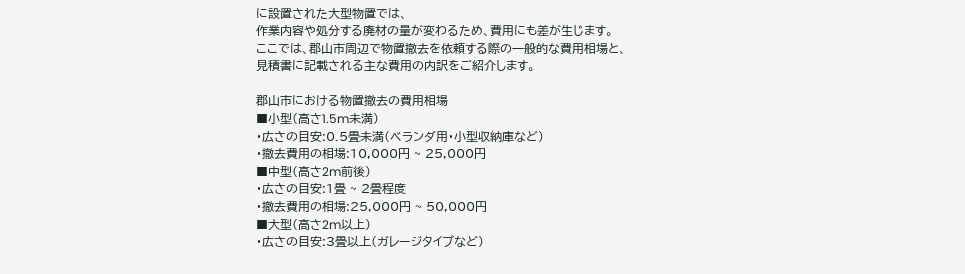に設置された大型物置では、
作業内容や処分する廃材の量が変わるため、費用にも差が生じます。
ここでは、郡山市周辺で物置撤去を依頼する際の一般的な費用相場と、
見積書に記載される主な費用の内訳をご紹介します。

郡山市における物置撤去の費用相場
■小型(高さ1.5m未満)
・広さの目安:0.5畳未満(ベランダ用・小型収納庫など)
・撤去費用の相場:10,000円 ~ 25,000円
■中型(高さ2m前後)
・広さの目安:1畳 ~ 2畳程度
・撤去費用の相場:25,000円 ~ 50,000円
■大型(高さ2m以上)
・広さの目安:3畳以上(ガレージタイプなど)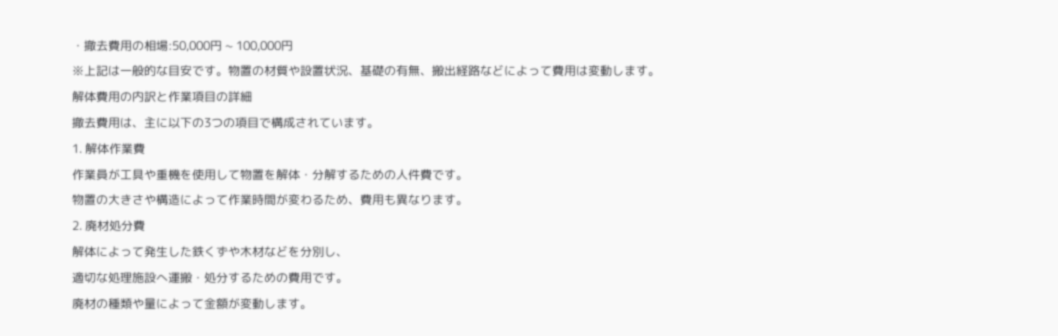・撤去費用の相場:50,000円 ~ 100,000円
※上記は一般的な目安です。物置の材質や設置状況、基礎の有無、搬出経路などによって費用は変動します。
解体費用の内訳と作業項目の詳細
撤去費用は、主に以下の3つの項目で構成されています。
1. 解体作業費
作業員が工具や重機を使用して物置を解体・分解するための人件費です。
物置の大きさや構造によって作業時間が変わるため、費用も異なります。
2. 廃材処分費
解体によって発生した鉄くずや木材などを分別し、
適切な処理施設へ運搬・処分するための費用です。
廃材の種類や量によって金額が変動します。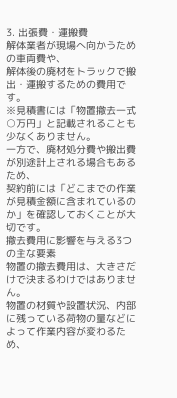3. 出張費・運搬費
解体業者が現場へ向かうための車両費や、
解体後の廃材をトラックで搬出・運搬するための費用です。
※見積書には「物置撤去一式 ○万円」と記載されることも少なくありません。
一方で、廃材処分費や搬出費が別途計上される場合もあるため、
契約前には「どこまでの作業が見積金額に含まれているのか」を確認しておくことが大切です。
撤去費用に影響を与える3つの主な要素
物置の撤去費用は、大きさだけで決まるわけではありません。
物置の材質や設置状況、内部に残っている荷物の量などによって作業内容が変わるため、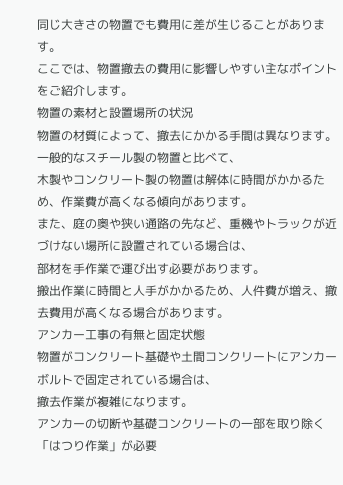同じ大きさの物置でも費用に差が生じることがあります。
ここでは、物置撤去の費用に影響しやすい主なポイントをご紹介します。
物置の素材と設置場所の状況
物置の材質によって、撤去にかかる手間は異なります。
一般的なスチール製の物置と比べて、
木製やコンクリート製の物置は解体に時間がかかるため、作業費が高くなる傾向があります。
また、庭の奥や狭い通路の先など、重機やトラックが近づけない場所に設置されている場合は、
部材を手作業で運び出す必要があります。
搬出作業に時間と人手がかかるため、人件費が増え、撤去費用が高くなる場合があります。
アンカー工事の有無と固定状態
物置がコンクリート基礎や土間コンクリートにアンカーボルトで固定されている場合は、
撤去作業が複雑になります。
アンカーの切断や基礎コンクリートの一部を取り除く「はつり作業」が必要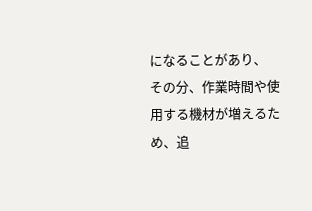になることがあり、
その分、作業時間や使用する機材が増えるため、追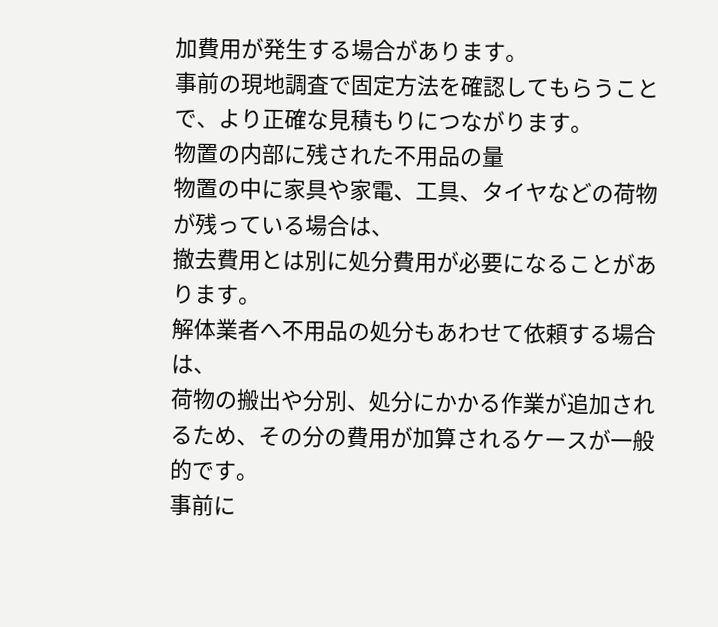加費用が発生する場合があります。
事前の現地調査で固定方法を確認してもらうことで、より正確な見積もりにつながります。
物置の内部に残された不用品の量
物置の中に家具や家電、工具、タイヤなどの荷物が残っている場合は、
撤去費用とは別に処分費用が必要になることがあります。
解体業者へ不用品の処分もあわせて依頼する場合は、
荷物の搬出や分別、処分にかかる作業が追加されるため、その分の費用が加算されるケースが一般的です。
事前に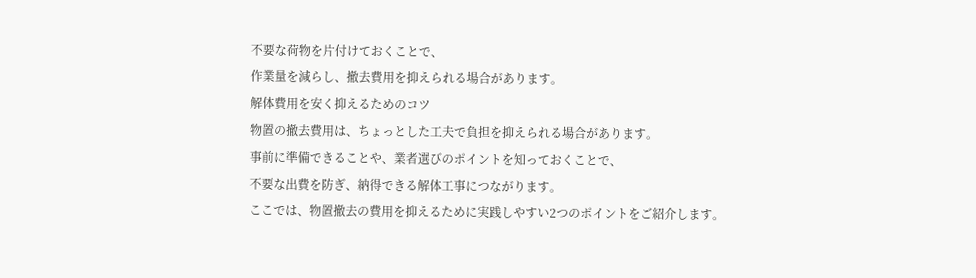不要な荷物を片付けておくことで、
作業量を減らし、撤去費用を抑えられる場合があります。
解体費用を安く抑えるためのコツ
物置の撤去費用は、ちょっとした工夫で負担を抑えられる場合があります。
事前に準備できることや、業者選びのポイントを知っておくことで、
不要な出費を防ぎ、納得できる解体工事につながります。
ここでは、物置撤去の費用を抑えるために実践しやすい2つのポイントをご紹介します。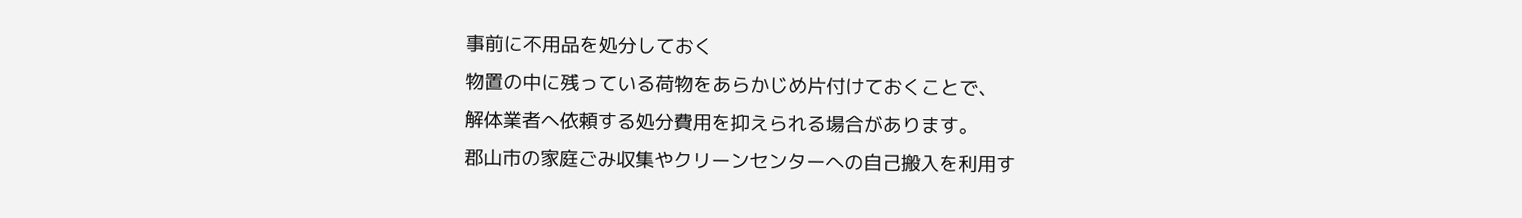事前に不用品を処分しておく
物置の中に残っている荷物をあらかじめ片付けておくことで、
解体業者へ依頼する処分費用を抑えられる場合があります。
郡山市の家庭ごみ収集やクリーンセンターへの自己搬入を利用す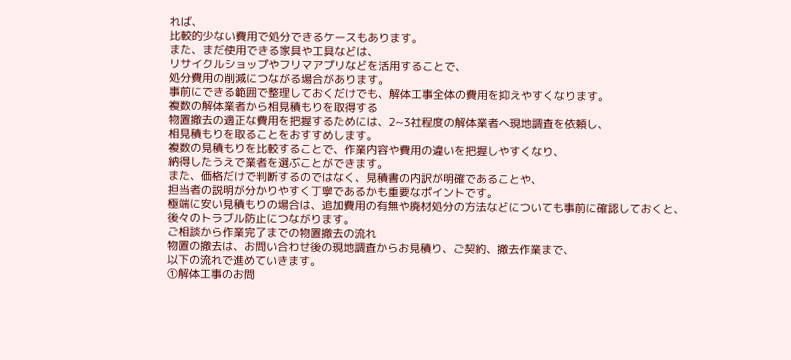れば、
比較的少ない費用で処分できるケースもあります。
また、まだ使用できる家具や工具などは、
リサイクルショップやフリマアプリなどを活用することで、
処分費用の削減につながる場合があります。
事前にできる範囲で整理しておくだけでも、解体工事全体の費用を抑えやすくなります。
複数の解体業者から相見積もりを取得する
物置撤去の適正な費用を把握するためには、2~3社程度の解体業者へ現地調査を依頼し、
相見積もりを取ることをおすすめします。
複数の見積もりを比較することで、作業内容や費用の違いを把握しやすくなり、
納得したうえで業者を選ぶことができます。
また、価格だけで判断するのではなく、見積書の内訳が明確であることや、
担当者の説明が分かりやすく丁寧であるかも重要なポイントです。
極端に安い見積もりの場合は、追加費用の有無や廃材処分の方法などについても事前に確認しておくと、
後々のトラブル防止につながります。
ご相談から作業完了までの物置撤去の流れ
物置の撤去は、お問い合わせ後の現地調査からお見積り、ご契約、撤去作業まで、
以下の流れで進めていきます。
①解体工事のお問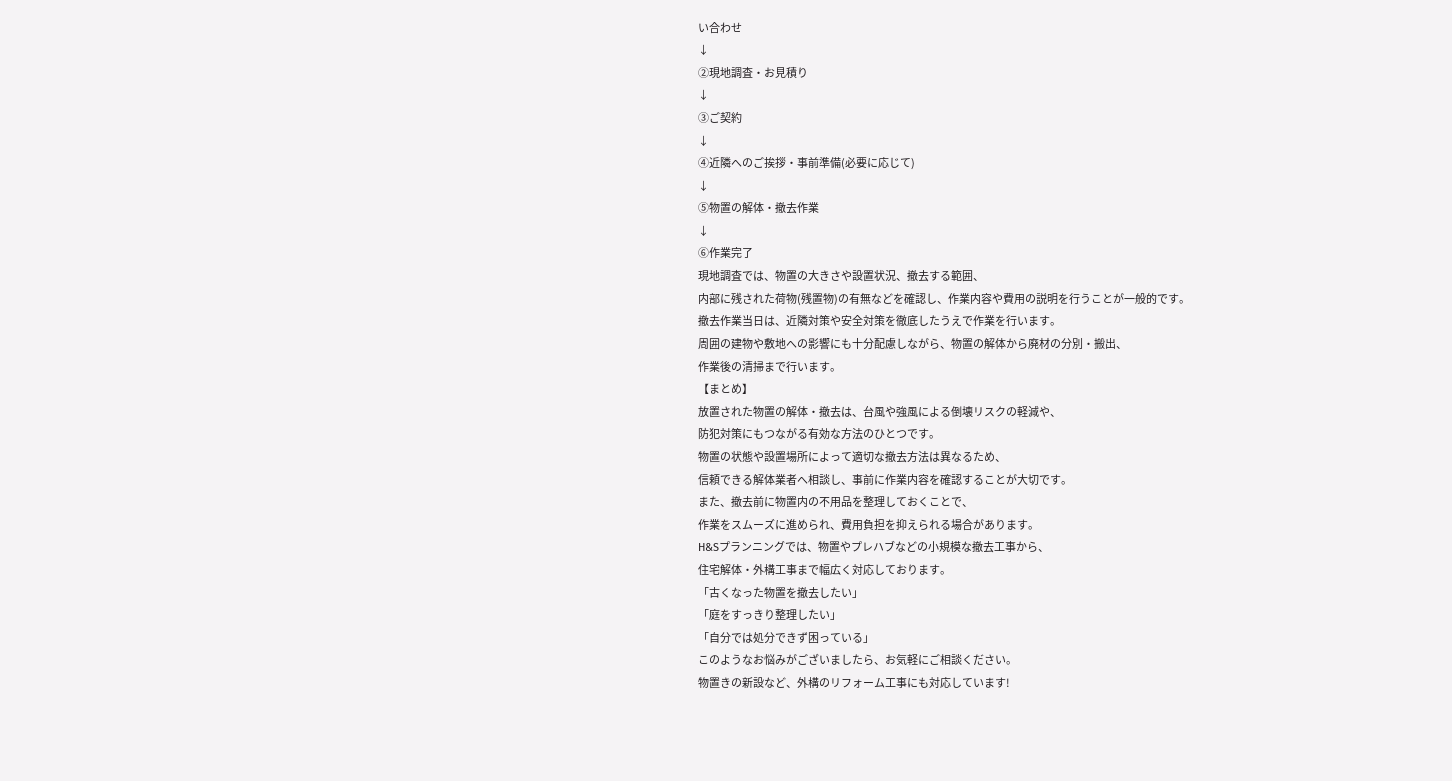い合わせ
↓
②現地調査・お見積り
↓
③ご契約
↓
④近隣へのご挨拶・事前準備(必要に応じて)
↓
⑤物置の解体・撤去作業
↓
⑥作業完了
現地調査では、物置の大きさや設置状況、撤去する範囲、
内部に残された荷物(残置物)の有無などを確認し、作業内容や費用の説明を行うことが一般的です。
撤去作業当日は、近隣対策や安全対策を徹底したうえで作業を行います。
周囲の建物や敷地への影響にも十分配慮しながら、物置の解体から廃材の分別・搬出、
作業後の清掃まで行います。
【まとめ】
放置された物置の解体・撤去は、台風や強風による倒壊リスクの軽減や、
防犯対策にもつながる有効な方法のひとつです。
物置の状態や設置場所によって適切な撤去方法は異なるため、
信頼できる解体業者へ相談し、事前に作業内容を確認することが大切です。
また、撤去前に物置内の不用品を整理しておくことで、
作業をスムーズに進められ、費用負担を抑えられる場合があります。
H&Sプランニングでは、物置やプレハブなどの小規模な撤去工事から、
住宅解体・外構工事まで幅広く対応しております。
「古くなった物置を撤去したい」
「庭をすっきり整理したい」
「自分では処分できず困っている」
このようなお悩みがございましたら、お気軽にご相談ください。
物置きの新設など、外構のリフォーム工事にも対応しています!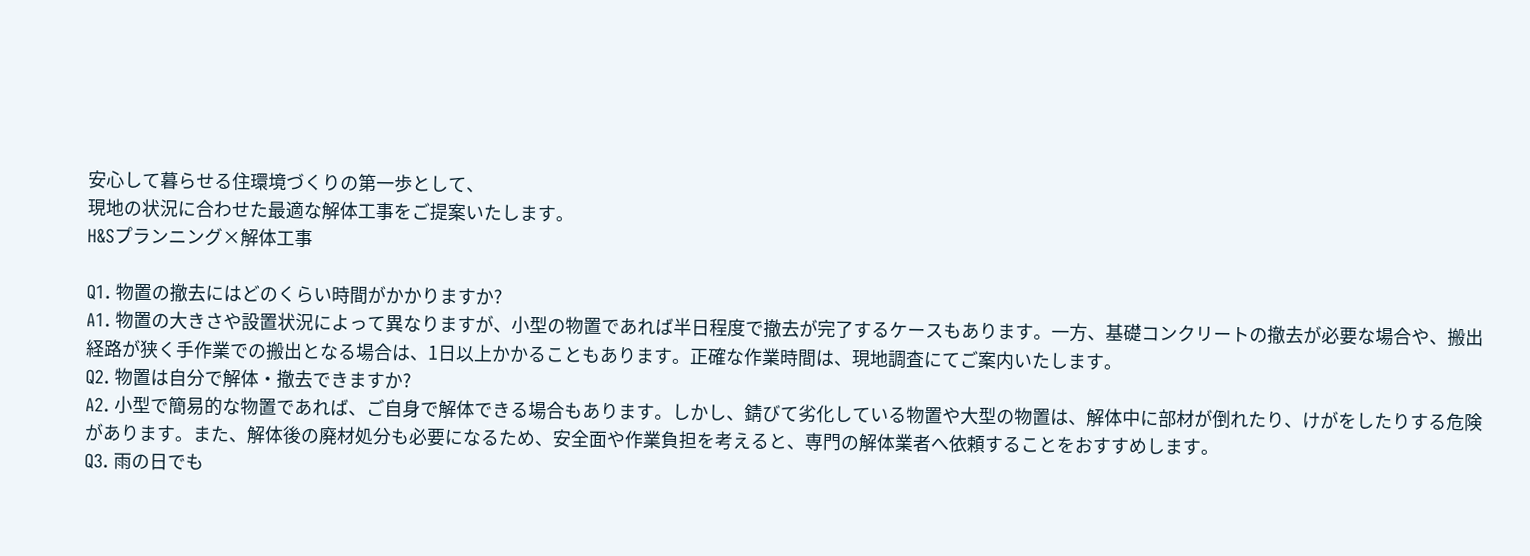安心して暮らせる住環境づくりの第一歩として、
現地の状況に合わせた最適な解体工事をご提案いたします。
H&Sプランニング×解体工事

Q1. 物置の撤去にはどのくらい時間がかかりますか?
A1. 物置の大きさや設置状況によって異なりますが、小型の物置であれば半日程度で撤去が完了するケースもあります。一方、基礎コンクリートの撤去が必要な場合や、搬出経路が狭く手作業での搬出となる場合は、1日以上かかることもあります。正確な作業時間は、現地調査にてご案内いたします。
Q2. 物置は自分で解体・撤去できますか?
A2. 小型で簡易的な物置であれば、ご自身で解体できる場合もあります。しかし、錆びて劣化している物置や大型の物置は、解体中に部材が倒れたり、けがをしたりする危険があります。また、解体後の廃材処分も必要になるため、安全面や作業負担を考えると、専門の解体業者へ依頼することをおすすめします。
Q3. 雨の日でも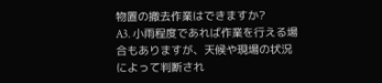物置の撤去作業はできますか?
A3. 小雨程度であれば作業を行える場合もありますが、天候や現場の状況によって判断され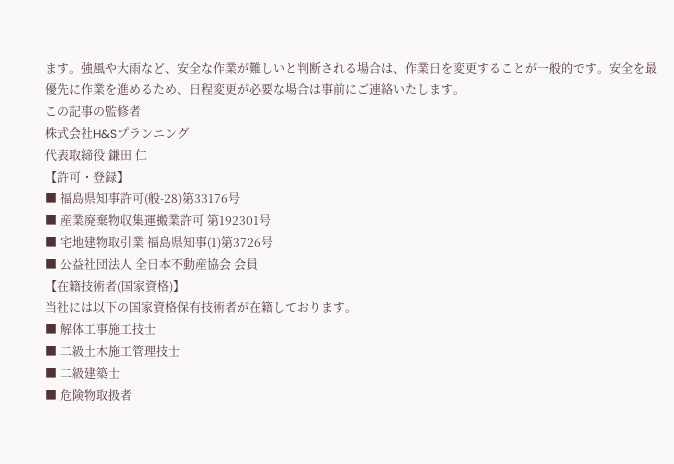ます。強風や大雨など、安全な作業が難しいと判断される場合は、作業日を変更することが一般的です。安全を最優先に作業を進めるため、日程変更が必要な場合は事前にご連絡いたします。
この記事の監修者
株式会社H&Sプランニング
代表取締役 鎌田 仁
【許可・登録】
■ 福島県知事許可(般-28)第33176号
■ 産業廃棄物収集運搬業許可 第192301号
■ 宅地建物取引業 福島県知事(1)第3726号
■ 公益社団法人 全日本不動産協会 会員
【在籍技術者(国家資格)】
当社には以下の国家資格保有技術者が在籍しております。
■ 解体工事施工技士
■ 二級土木施工管理技士
■ 二級建築士
■ 危険物取扱者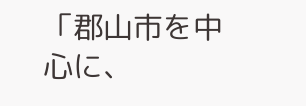「郡山市を中心に、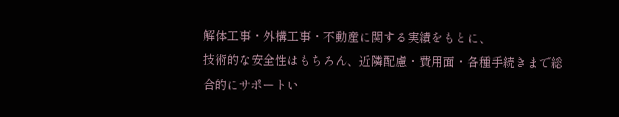解体工事・外構工事・不動産に関する実績をもとに、
技術的な安全性はもちろん、近隣配慮・費用面・各種手続きまで総合的にサポートい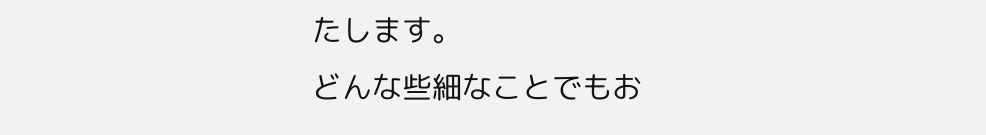たします。
どんな些細なことでもお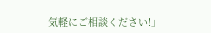気軽にご相談ください!」